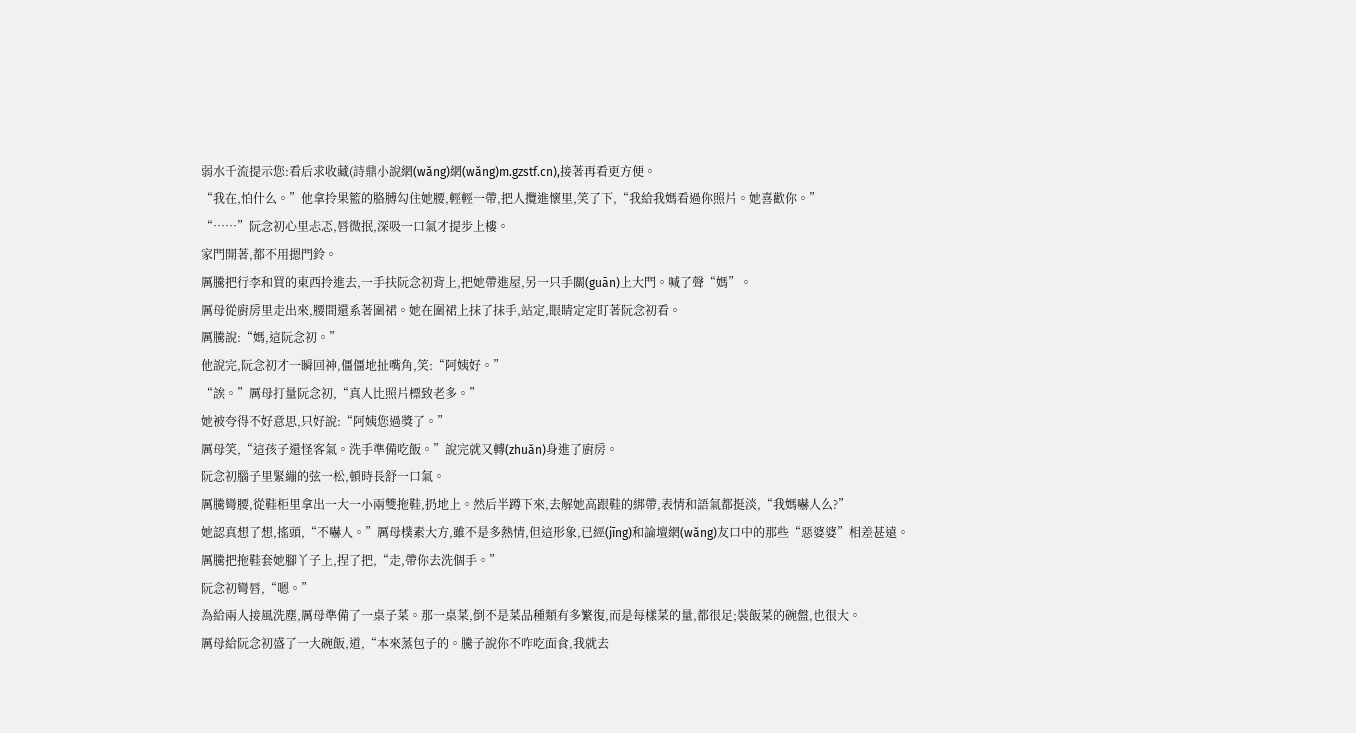弱水千流提示您:看后求收藏(詩鼎小說網(wǎng)網(wǎng)m.gzstf.cn),接著再看更方便。
“我在,怕什么。”他拿拎果籃的胳膊勾住她腰,輕輕一帶,把人攬進懷里,笑了下,“我給我媽看過你照片。她喜歡你。”
“……”阮念初心里忐忑,唇微抿,深吸一口氣才提步上樓。
家門開著,都不用摁門鈴。
厲騰把行李和買的東西拎進去,一手扶阮念初背上,把她帶進屋,另一只手關(guān)上大門。喊了聲“媽”。
厲母從廚房里走出來,腰間還系著圍裙。她在圍裙上抹了抹手,站定,眼睛定定盯著阮念初看。
厲騰說:“媽,這阮念初。”
他說完,阮念初才一瞬回神,僵僵地扯嘴角,笑:“阿姨好。”
“誒。”厲母打量阮念初,“真人比照片標致老多。”
她被夸得不好意思,只好說:“阿姨您過獎了。”
厲母笑,“這孩子還怪客氣。洗手準備吃飯。”說完就又轉(zhuǎn)身進了廚房。
阮念初腦子里緊繃的弦一松,頓時長舒一口氣。
厲騰彎腰,從鞋柜里拿出一大一小兩雙拖鞋,扔地上。然后半蹲下來,去解她高跟鞋的綁帶,表情和語氣都挺淡,“我媽嚇人么?”
她認真想了想,搖頭,“不嚇人。”厲母樸素大方,雖不是多熱情,但這形象,已經(jīng)和論壇網(wǎng)友口中的那些“惡婆婆”相差甚遠。
厲騰把拖鞋套她腳丫子上,捏了把,“走,帶你去洗個手。”
阮念初彎唇,“嗯。”
為給兩人接風洗塵,厲母準備了一桌子菜。那一桌菜,倒不是菜品種類有多繁復,而是每樣菜的量,都很足;裝飯菜的碗盤,也很大。
厲母給阮念初盛了一大碗飯,道,“本來蒸包子的。騰子說你不咋吃面食,我就去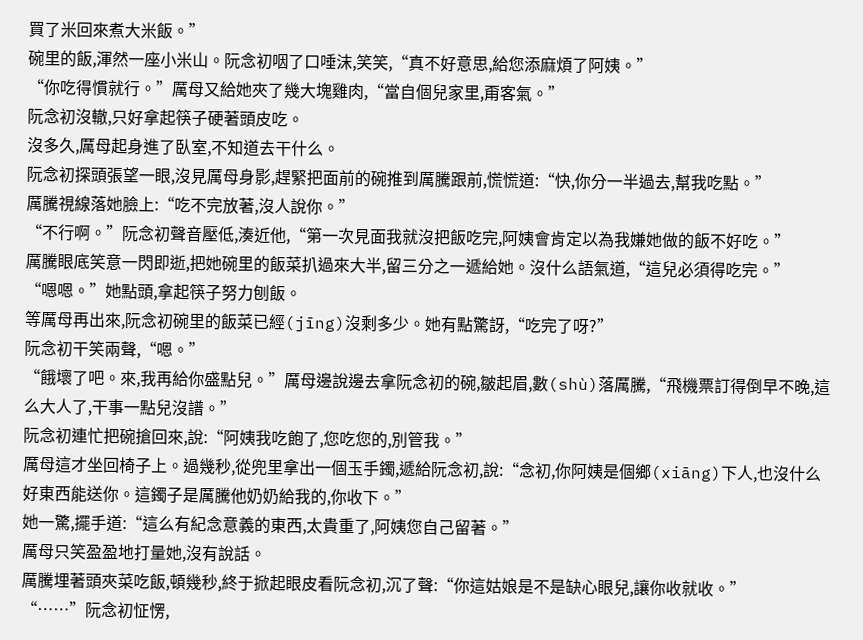買了米回來煮大米飯。”
碗里的飯,渾然一座小米山。阮念初咽了口唾沫,笑笑,“真不好意思,給您添麻煩了阿姨。”
“你吃得慣就行。”厲母又給她夾了幾大塊雞肉,“當自個兒家里,甭客氣。”
阮念初沒轍,只好拿起筷子硬著頭皮吃。
沒多久,厲母起身進了臥室,不知道去干什么。
阮念初探頭張望一眼,沒見厲母身影,趕緊把面前的碗推到厲騰跟前,慌慌道:“快,你分一半過去,幫我吃點。”
厲騰視線落她臉上:“吃不完放著,沒人說你。”
“不行啊。”阮念初聲音壓低,湊近他,“第一次見面我就沒把飯吃完,阿姨會肯定以為我嫌她做的飯不好吃。”
厲騰眼底笑意一閃即逝,把她碗里的飯菜扒過來大半,留三分之一遞給她。沒什么語氣道,“這兒必須得吃完。”
“嗯嗯。”她點頭,拿起筷子努力刨飯。
等厲母再出來,阮念初碗里的飯菜已經(jīng)沒剩多少。她有點驚訝,“吃完了呀?”
阮念初干笑兩聲,“嗯。”
“餓壞了吧。來,我再給你盛點兒。”厲母邊說邊去拿阮念初的碗,皺起眉,數(shù)落厲騰,“飛機票訂得倒早不晚,這么大人了,干事一點兒沒譜。”
阮念初連忙把碗搶回來,說:“阿姨我吃飽了,您吃您的,別管我。”
厲母這才坐回椅子上。過幾秒,從兜里拿出一個玉手鐲,遞給阮念初,說:“念初,你阿姨是個鄉(xiāng)下人,也沒什么好東西能送你。這鐲子是厲騰他奶奶給我的,你收下。”
她一驚,擺手道:“這么有紀念意義的東西,太貴重了,阿姨您自己留著。”
厲母只笑盈盈地打量她,沒有說話。
厲騰埋著頭夾菜吃飯,頓幾秒,終于掀起眼皮看阮念初,沉了聲:“你這姑娘是不是缺心眼兒,讓你收就收。”
“……”阮念初怔愣,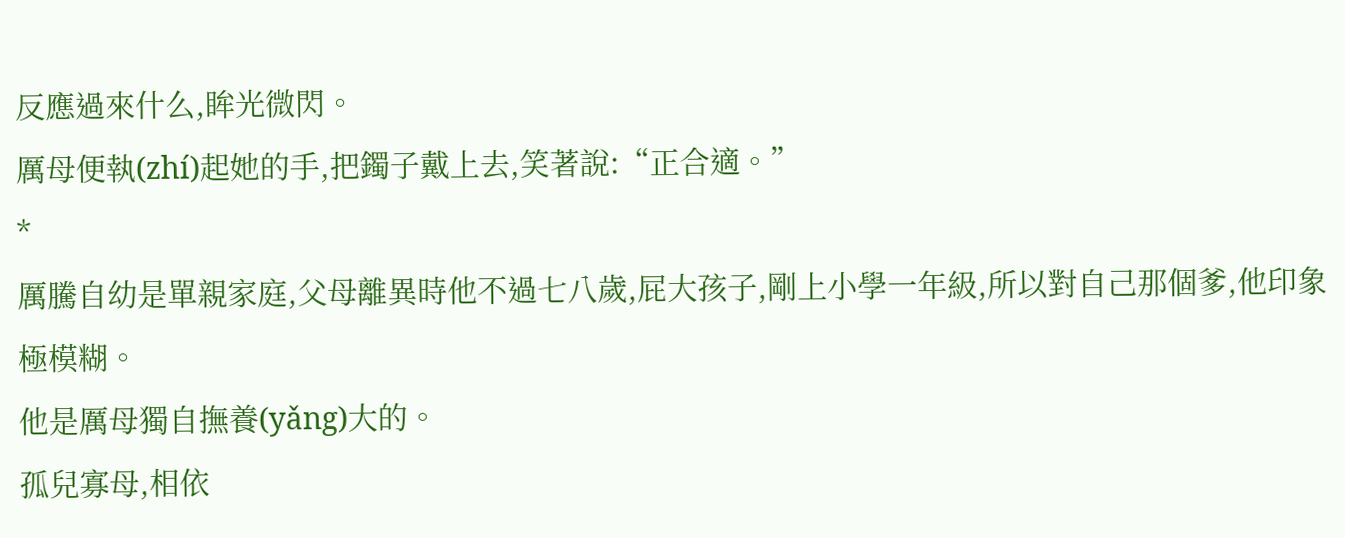反應過來什么,眸光微閃。
厲母便執(zhí)起她的手,把鐲子戴上去,笑著說:“正合適。”
*
厲騰自幼是單親家庭,父母離異時他不過七八歲,屁大孩子,剛上小學一年級,所以對自己那個爹,他印象極模糊。
他是厲母獨自撫養(yǎng)大的。
孤兒寡母,相依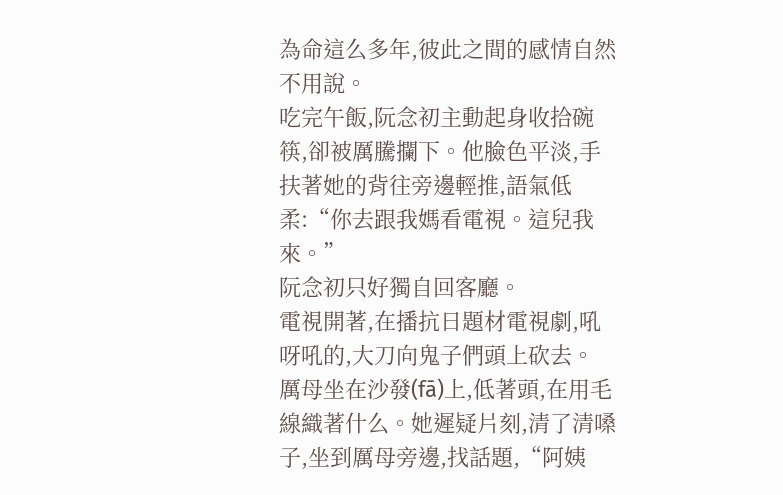為命這么多年,彼此之間的感情自然不用說。
吃完午飯,阮念初主動起身收拾碗筷,卻被厲騰攔下。他臉色平淡,手扶著她的背往旁邊輕推,語氣低柔:“你去跟我媽看電視。這兒我來。”
阮念初只好獨自回客廳。
電視開著,在播抗日題材電視劇,吼呀吼的,大刀向鬼子們頭上砍去。
厲母坐在沙發(fā)上,低著頭,在用毛線織著什么。她遲疑片刻,清了清嗓子,坐到厲母旁邊,找話題,“阿姨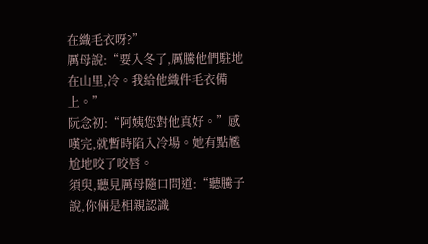在織毛衣呀?”
厲母說:“要入冬了,厲騰他們駐地在山里,冷。我給他織件毛衣備上。”
阮念初:“阿姨您對他真好。”感嘆完,就暫時陷入冷場。她有點尷尬地咬了咬唇。
須臾,聽見厲母隨口問道:“聽騰子說,你倆是相親認識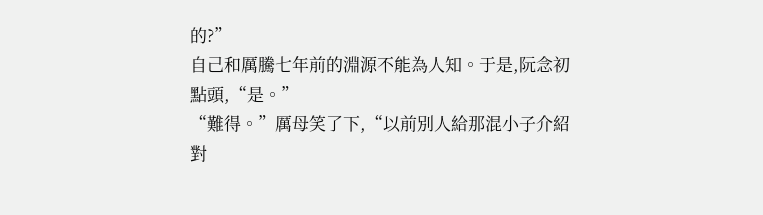的?”
自己和厲騰七年前的淵源不能為人知。于是,阮念初點頭,“是。”
“難得。”厲母笑了下,“以前別人給那混小子介紹對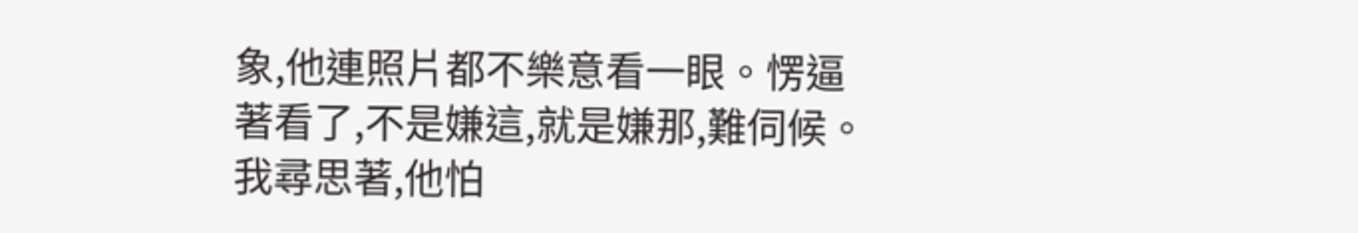象,他連照片都不樂意看一眼。愣逼著看了,不是嫌這,就是嫌那,難伺候。我尋思著,他怕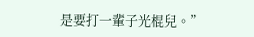是要打一輩子光棍兒。”